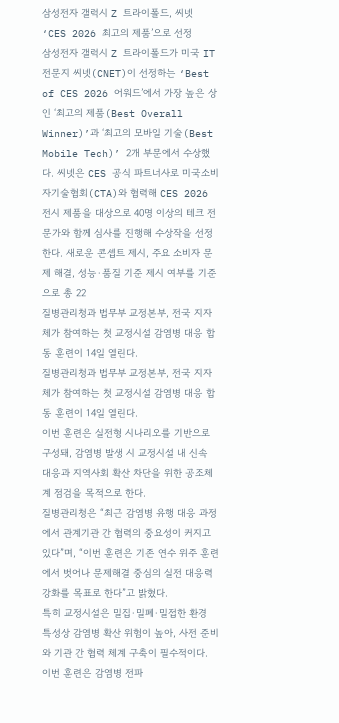삼성전자 갤럭시 Z 트라이폴드, 씨넷 ‘CES 2026 최고의 제품’으로 선정
삼성전자 갤럭시 Z 트라이폴드가 미국 IT 전문지 씨넷(CNET)이 선정하는 ‘Best of CES 2026 어워드’에서 가장 높은 상인 ‘최고의 제품(Best Overall Winner)’과 ‘최고의 모바일 기술(Best Mobile Tech)’ 2개 부문에서 수상했다. 씨넷은 CES 공식 파트너사로 미국소비자기술협회(CTA)와 협력해 CES 2026 전시 제품을 대상으로 40명 이상의 테크 전문가와 함께 심사를 진행해 수상작을 선정한다. 새로운 콘셉트 제시, 주요 소비자 문제 해결, 성능·품질 기준 제시 여부를 기준으로 총 22
질병관리청과 법무부 교정본부, 전국 지자체가 참여하는 첫 교정시설 감염병 대응 합동 훈련이 14일 열린다.
질병관리청과 법무부 교정본부, 전국 지자체가 참여하는 첫 교정시설 감염병 대응 합동 훈련이 14일 열린다.
이번 훈련은 실전형 시나리오를 기반으로 구성돼, 감염병 발생 시 교정시설 내 신속 대응과 지역사회 확산 차단을 위한 공조체계 점검을 목적으로 한다.
질병관리청은 “최근 감염병 유행 대응 과정에서 관계기관 간 협력의 중요성이 커지고 있다”며, “이번 훈련은 기존 연수 위주 훈련에서 벗어나 문제해결 중심의 실전 대응력 강화를 목표로 한다”고 밝혔다.
특히 교정시설은 밀집·밀폐·밀접한 환경 특성상 감염병 확산 위험이 높아, 사전 준비와 기관 간 협력 체계 구축이 필수적이다.
이번 훈련은 감염병 전파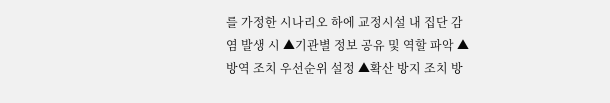를 가정한 시나리오 하에 교정시설 내 집단 감염 발생 시 ▲기관별 정보 공유 및 역할 파악 ▲방역 조치 우선순위 설정 ▲확산 방지 조치 방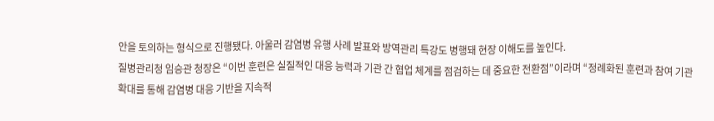안을 토의하는 형식으로 진행됐다. 아울러 감염병 유행 사례 발표와 방역관리 특강도 병행돼 현장 이해도를 높인다.
질병관리청 임승관 청장은 “이번 훈련은 실질적인 대응 능력과 기관 간 협업 체계를 점검하는 데 중요한 전환점”이라며 “정례화된 훈련과 참여 기관 확대를 통해 감염병 대응 기반을 지속적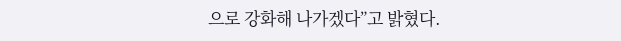으로 강화해 나가겠다”고 밝혔다.